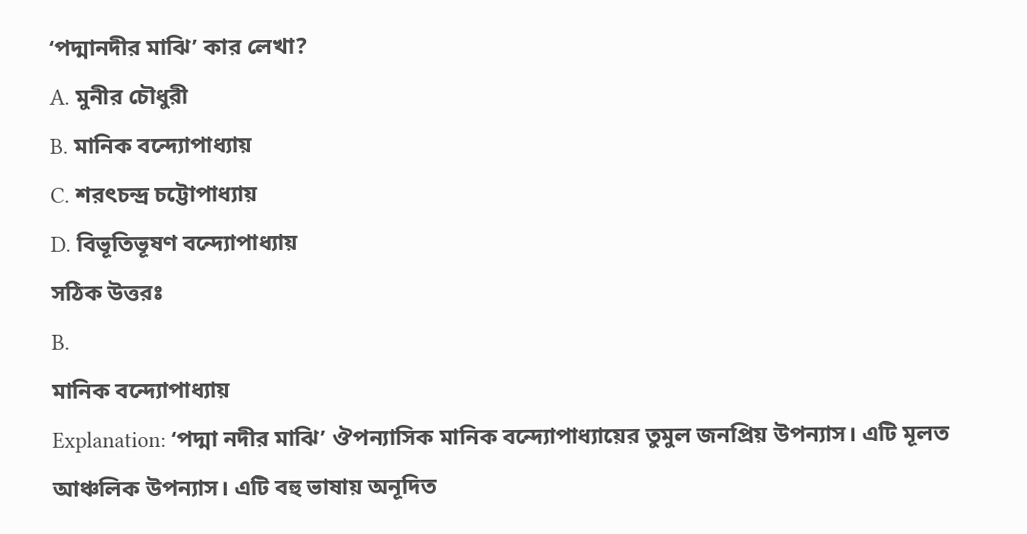‘পদ্মানদীর মাঝি’ কার লেখা?
A. মুনীর চৌধুরী
B. মানিক বন্দ্যোপাধ্যায়
C. শরৎচন্দ্র চট্টোপাধ্যায়
D. বিভূতিভূষণ বন্দ্যোপাধ্যায়
সঠিক উত্তরঃ
B.
মানিক বন্দ্যোপাধ্যায়
Explanation: ‘পদ্মা নদীর মাঝি’ ঔপন্যাসিক মানিক বন্দ্যোপাধ্যায়ের তুমুল জনপ্রিয় উপন্যাস। এটি মূলত আঞ্চলিক উপন্যাস। এটি বহু ভাষায় অনূদিত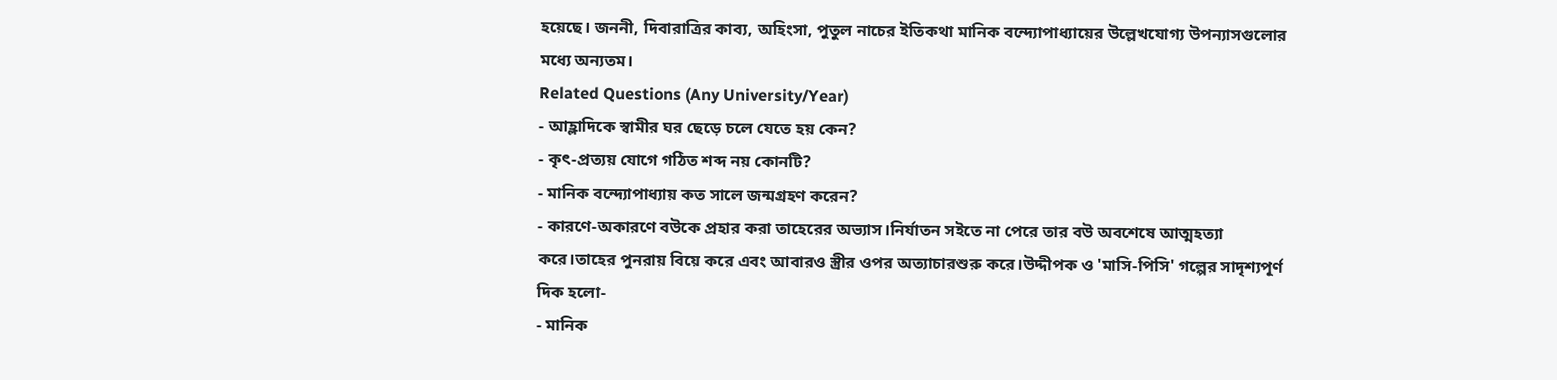হয়েছে। জননী, দিবারাত্রির কাব্য, অহিংসা, পুতুল নাচের ইতিকথা মানিক বন্দ্যোপাধ্যায়ের উল্লেখযোগ্য উপন্যাসগুলোর মধ্যে অন্যতম।
Related Questions (Any University/Year)
- আহ্লাদিকে স্বামীর ঘর ছেড়ে চলে যেতে হয় কেন?
- কৃৎ-প্রত্যয় যোগে গঠিত শব্দ নয় কোনটি?
- মানিক বন্দ্যোপাধ্যায় কত সালে জন্মগ্রহণ করেন?
- কারণে-অকারণে বউকে প্রহার করা তাহেরের অভ্যাস।নির্যাতন সইতে না পেরে তার বউ অবশেষে আত্মহত্যা করে।তাহের পুনরায় বিয়ে করে এবং আবারও স্ত্রীর ওপর অত্যাচারশুরু করে।উদ্দীপক ও 'মাসি-পিসি' গল্পের সাদৃশ্যপূর্ণ দিক হলো-
- মানিক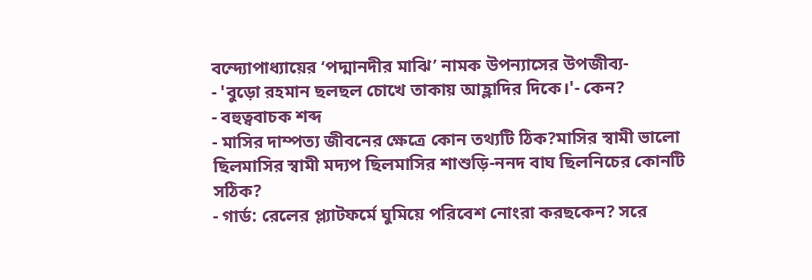বন্দ্যোপাধ্যায়ের ‘পদ্মানদীর মাঝি’ নামক উপন্যাসের উপজীব্য-
- 'বুড়ো রহমান ছলছল চোখে তাকায় আহ্লাদির দিকে।'- কেন?
- বহুত্ববাচক শব্দ
- মাসির দাম্পত্য জীবনের ক্ষেত্রে কোন তথ্যটি ঠিক?মাসির স্বামী ভালো ছিলমাসির স্বামী মদ্যপ ছিলমাসির শাশুড়ি-ননদ বাঘ ছিলনিচের কোনটি সঠিক?
- গার্ড: রেলের প্ল্যাটফর্মে ঘুমিয়ে পরিবেশ নোংরা করছকেন? সরে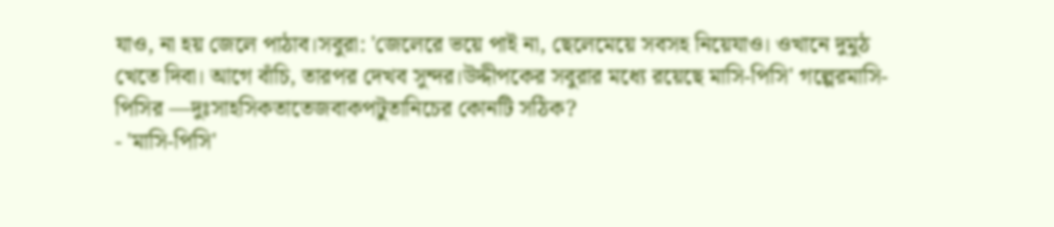যাও, না হয় জেলে পাঠাব।সবুরা: 'জেলেরে ভয়ে পাই না, ছেলেমেয়ে সবসহ নিয়েযাও। ওখানে দুমুঠ খেতে দিবা। আগে বাঁচি, তারপর দেখব সুন্দর।উদ্দীপকের সবুরার মধ্যে রয়েছে মাসি-পিসি' গল্পেরমাসি-পিসির —দুঃসাহসিকতাতেজবাকপটুতানিচের কোনটি সঠিক?
- 'মাসি-পিসি'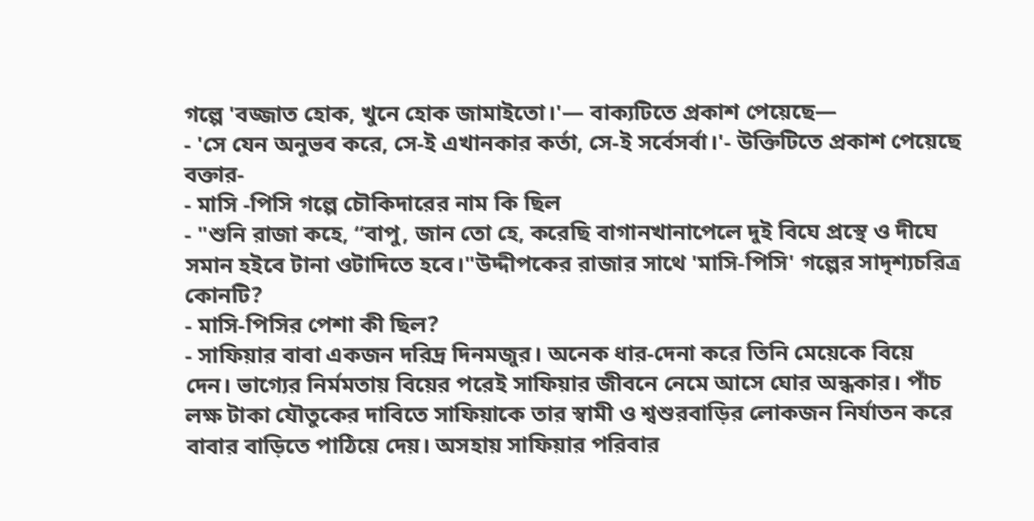গল্পে 'বজ্জাত হোক, খুনে হোক জামাইতো।'— বাক্যটিতে প্রকাশ পেয়েছে—
- 'সে যেন অনুভব করে, সে-ই এখানকার কর্তা, সে-ই সর্বেসর্বা।'- উক্তিটিতে প্রকাশ পেয়েছে বক্তার-
- মাসি -পিসি গল্পে চৌকিদারের নাম কি ছিল
- "শুনি রাজা কহে, “বাপু, জান তো হে, করেছি বাগানখানাপেলে দুই বিঘে প্রস্থে ও দীঘে সমান হইবে টানা ওটাদিতে হবে।"উদ্দীপকের রাজার সাথে 'মাসি-পিসি' গল্পের সাদৃশ্যচরিত্র কোনটি?
- মাসি-পিসির পেশা কী ছিল?
- সাফিয়ার বাবা একজন দরিদ্র দিনমজুর। অনেক ধার-দেনা করে তিনি মেয়েকে বিয়ে দেন। ভাগ্যের নির্মমতায় বিয়ের পরেই সাফিয়ার জীবনে নেমে আসে ঘোর অন্ধকার। পাঁচ লক্ষ টাকা যৌতুকের দাবিতে সাফিয়াকে তার স্বামী ও শ্বশুরবাড়ির লোকজন নির্যাতন করে বাবার বাড়িতে পাঠিয়ে দেয়। অসহায় সাফিয়ার পরিবার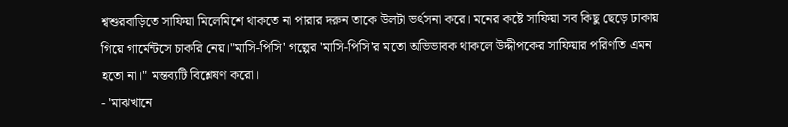শ্বশুরবাড়িতে সাফিয়া মিলেমিশে থাকতে না পারার দরুন তাকে উলটা ভর্ৎসনা করে। মনের কষ্টে সাফিয়া সব কিছু ছেড়ে ঢাকায় গিয়ে গার্মেন্টসে চাকরি নেয়।"মাসি-পিসি' গল্পের 'মাসি-পিসি'র মতো অভিভাবক থাকলে উদ্দীপকের সাফিয়ার পরিণতি এমন হতো না।" মন্তব্যটি বিশ্লেষণ করো।
- 'মাঝখানে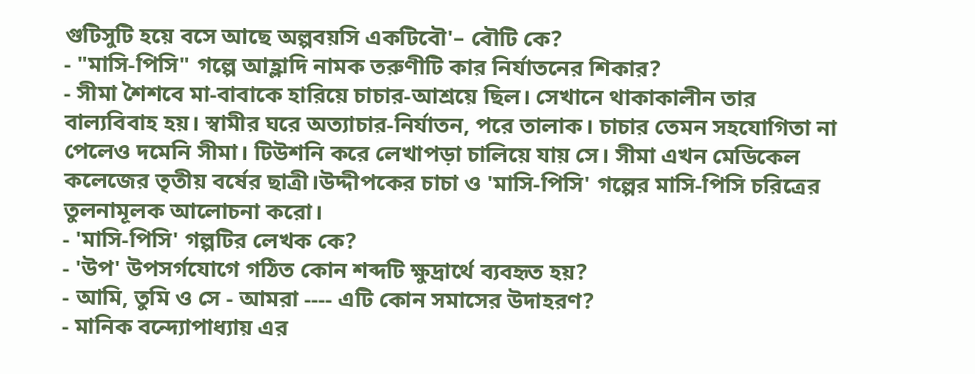গুটিসুটি হয়ে বসে আছে অল্পবয়সি একটিবৌ'– বৌটি কে?
- "মাসি-পিসি" গল্পে আহ্লাদি নামক তরুণীটি কার নির্যাতনের শিকার?
- সীমা শৈশবে মা-বাবাকে হারিয়ে চাচার-আশ্রয়ে ছিল। সেখানে থাকাকালীন তার বাল্যবিবাহ হয়। স্বামীর ঘরে অত্যাচার-নির্যাতন, পরে তালাক। চাচার তেমন সহযোগিতা না পেলেও দমেনি সীমা। টিউশনি করে লেখাপড়া চালিয়ে যায় সে। সীমা এখন মেডিকেল কলেজের তৃতীয় বর্ষের ছাত্রী।উদ্দীপকের চাচা ও 'মাসি-পিসি' গল্পের মাসি-পিসি চরিত্রের তুলনামূলক আলোচনা করো।
- 'মাসি-পিসি' গল্পটির লেখক কে?
- 'উপ' উপসর্গযোগে গঠিত কোন শব্দটি ক্ষুদ্রার্থে ব্যবহৃত হয়?
- আমি, তুমি ও সে - আমরা ---- এটি কোন সমাসের উদাহরণ?
- মানিক বন্দ্যোপাধ্যায় এর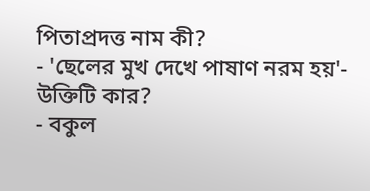পিতাপ্রদত্ত নাম কী?
- 'ছেলের মুখ দেখে পাষাণ নরম হয়'- উক্তিটি কার?
- বকুল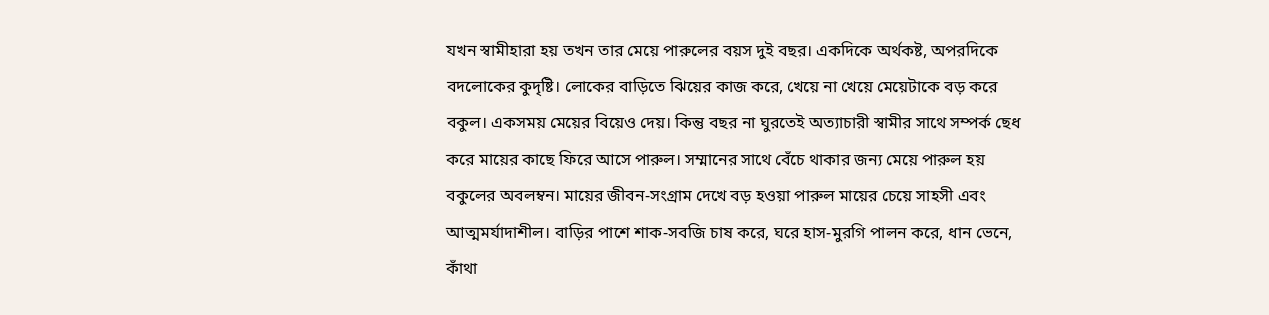যখন স্বামীহারা হয় তখন তার মেয়ে পারুলের বয়স দুই বছর। একদিকে অর্থকষ্ট, অপরদিকে বদলোকের কুদৃষ্টি। লোকের বাড়িতে ঝিয়ের কাজ করে, খেয়ে না খেয়ে মেয়েটাকে বড় করে বকুল। একসময় মেয়ের বিয়েও দেয়। কিন্তু বছর না ঘুরতেই অত্যাচারী স্বামীর সাথে সম্পর্ক ছেধ করে মায়ের কাছে ফিরে আসে পারুল। সম্মানের সাথে বেঁচে থাকার জন্য মেয়ে পারুল হয় বকুলের অবলম্বন। মায়ের জীবন-সংগ্রাম দেখে বড় হওয়া পারুল মায়ের চেয়ে সাহসী এবং আত্মমর্যাদাশীল। বাড়ির পাশে শাক-সবজি চাষ করে, ঘরে হাস-মুরগি পালন করে, ধান ভেনে, কাঁথা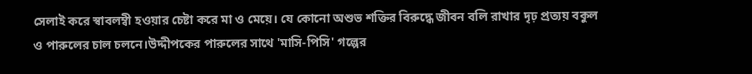সেলাই করে স্বাবলম্বী হওয়ার চেষ্টা করে মা ও মেয়ে। যে কোনো অশুভ শক্তির বিরুদ্ধে জীবন বলি রাখার দৃঢ় প্রত্যয় বকুল ও পারুলের চাল চলনে।উদ্দীপকের পারুলের সাথে 'মাসি-পিসি' গল্পের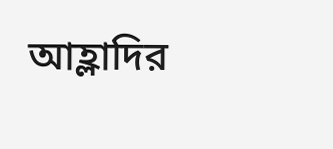আহ্লাদির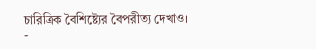চারিত্রিক বৈশিষ্ট্যের বৈপরীত্য দেখাও।
-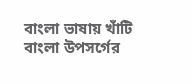বাংলা ভাষায় খাঁটি বাংলা উপসর্গের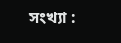সংখ্যা :